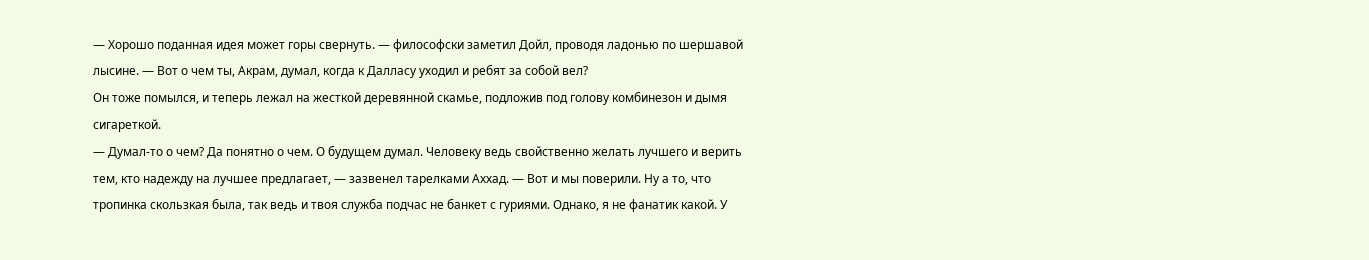— Хорошо поданная идея может горы свернуть. — философски заметил Дойл, проводя ладонью по шершавой лысине. — Вот о чем ты, Акрам, думал, когда к Далласу уходил и ребят за собой вел?
Он тоже помылся, и теперь лежал на жесткой деревянной скамье, подложив под голову комбинезон и дымя сигареткой.
— Думал-то о чем? Да понятно о чем. О будущем думал. Человеку ведь свойственно желать лучшего и верить тем, кто надежду на лучшее предлагает, — зазвенел тарелками Аххад. — Вот и мы поверили. Ну а то, что тропинка скользкая была, так ведь и твоя служба подчас не банкет с гуриями. Однако, я не фанатик какой. У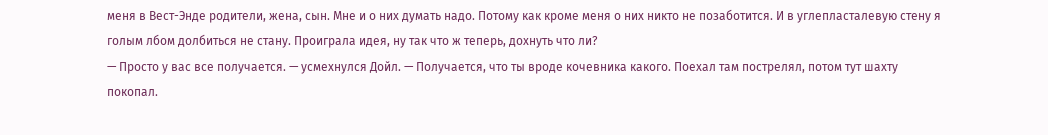меня в Вест-Энде родители, жена, сын. Мне и о них думать надо. Потому как кроме меня о них никто не позаботится. И в углепласталевую стену я голым лбом долбиться не стану. Проиграла идея, ну так что ж теперь, дохнуть что ли?
— Просто у вас все получается. — усмехнулся Дойл. — Получается, что ты вроде кочевника какого. Поехал там пострелял, потом тут шахту покопал.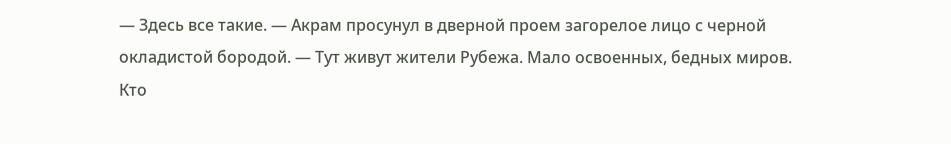— Здесь все такие. — Акрам просунул в дверной проем загорелое лицо с черной окладистой бородой. — Тут живут жители Рубежа. Мало освоенных, бедных миров. Кто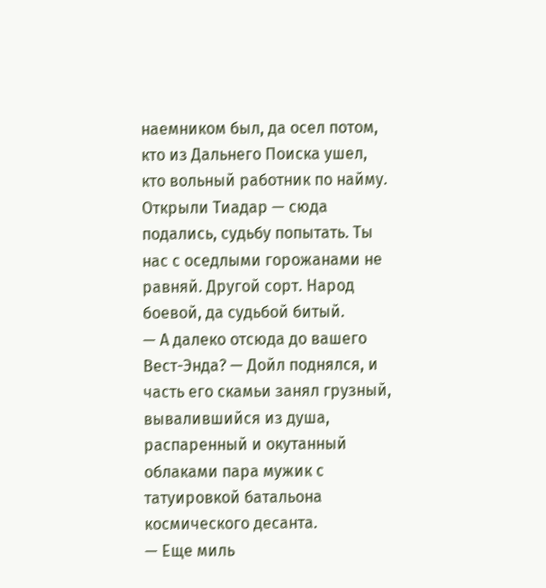наемником был, да осел потом, кто из Дальнего Поиска ушел, кто вольный работник по найму. Открыли Тиадар — сюда подались, судьбу попытать. Ты нас с оседлыми горожанами не равняй. Другой сорт. Народ боевой, да судьбой битый.
— А далеко отсюда до вашего Вест-Энда? — Дойл поднялся, и часть его скамьи занял грузный, вывалившийся из душа, распаренный и окутанный облаками пара мужик с татуировкой батальона космического десанта.
— Еще миль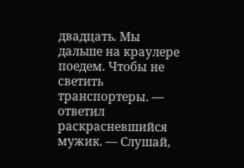двадцать. Мы дальше на краулере поедем. Чтобы не светить транспортеры. — ответил раскрасневшийся мужик. — Слушай,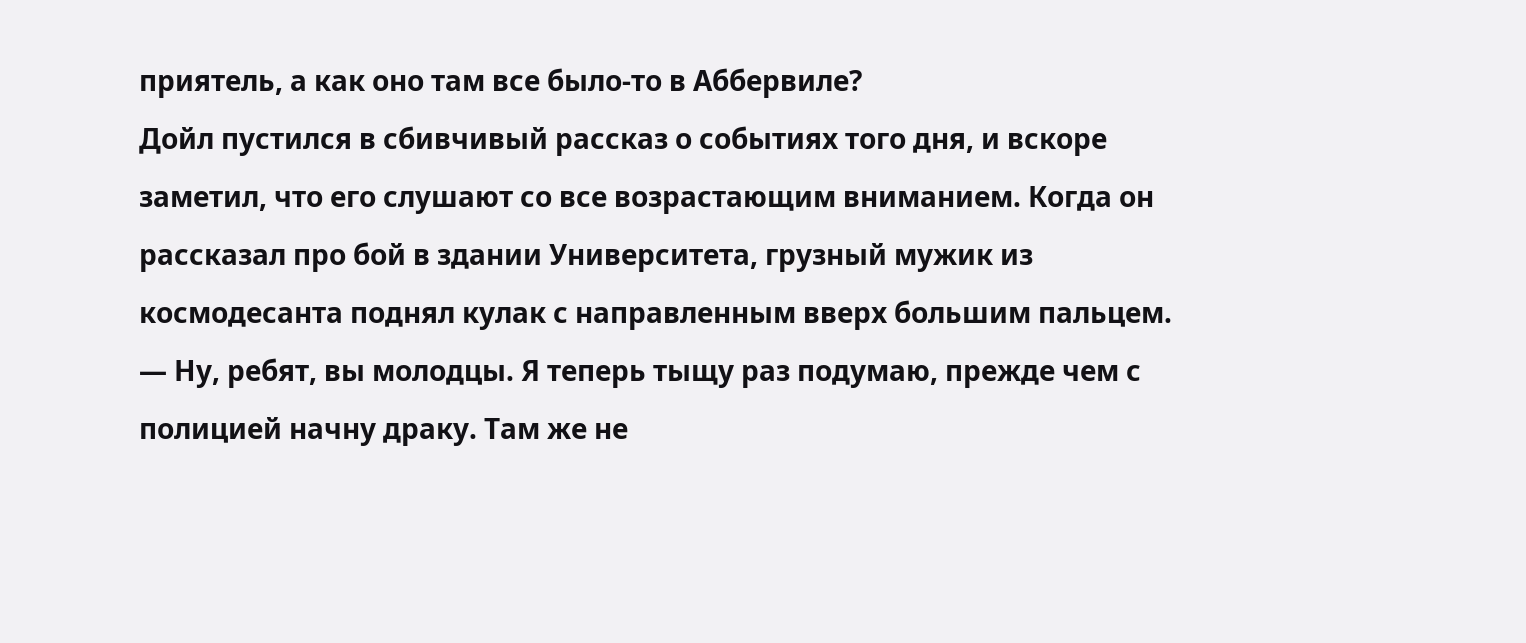приятель, а как оно там все было-то в Аббервиле?
Дойл пустился в сбивчивый рассказ о событиях того дня, и вскоре заметил, что его слушают со все возрастающим вниманием. Когда он рассказал про бой в здании Университета, грузный мужик из космодесанта поднял кулак с направленным вверх большим пальцем.
— Ну, ребят, вы молодцы. Я теперь тыщу раз подумаю, прежде чем с полицией начну драку. Там же не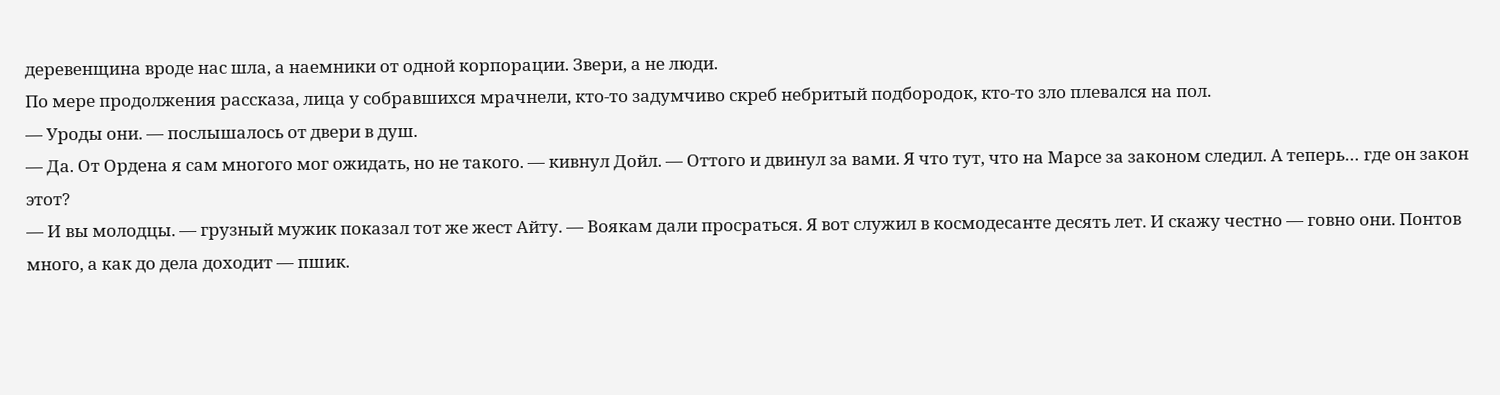деревенщина вроде нас шла, а наемники от одной корпорации. Звери, а не люди.
По мере продолжения рассказа, лица у собравшихся мрачнели, кто-то задумчиво скреб небритый подбородок, кто-то зло плевался на пол.
— Уроды они. — послышалось от двери в душ.
— Да. От Ордена я сам многого мог ожидать, но не такого. — кивнул Дойл. — Оттого и двинул за вами. Я что тут, что на Марсе за законом следил. А теперь… где он закон этот?
— И вы молодцы. — грузный мужик показал тот же жест Айту. — Воякам дали просраться. Я вот служил в космодесанте десять лет. И скажу честно — говно они. Понтов много, а как до дела доходит — пшик.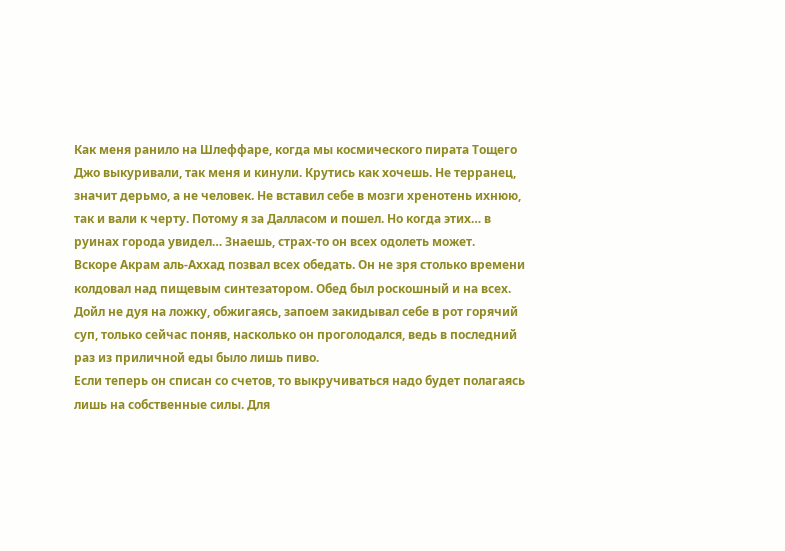Как меня ранило на Шлеффаре, когда мы космического пирата Тощего Джо выкуривали, так меня и кинули. Крутись как хочешь. Не терранец, значит дерьмо, а не человек. Не вставил себе в мозги хренотень ихнюю, так и вали к черту. Потому я за Далласом и пошел. Но когда этих… в руинах города увидел… Знаешь, страх-то он всех одолеть может.
Вскоре Акрам аль-Аххад позвал всех обедать. Он не зря столько времени колдовал над пищевым синтезатором. Обед был роскошный и на всех. Дойл не дуя на ложку, обжигаясь, запоем закидывал себе в рот горячий суп, только сейчас поняв, насколько он проголодался, ведь в последний раз из приличной еды было лишь пиво.
Если теперь он списан со счетов, то выкручиваться надо будет полагаясь лишь на собственные силы. Для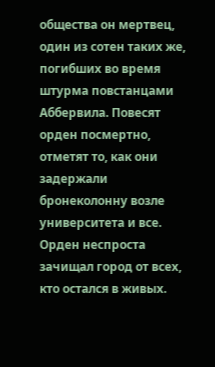общества он мертвец, один из сотен таких же, погибших во время штурма повстанцами Аббервила. Повесят орден посмертно, отметят то, как они задержали бронеколонну возле университета и все. Орден неспроста зачищал город от всех, кто остался в живых.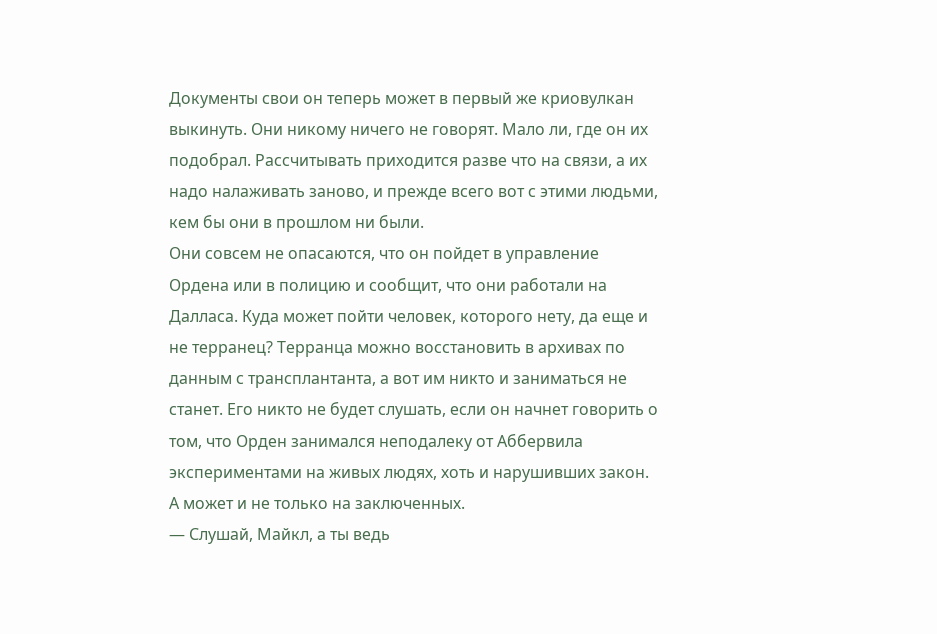Документы свои он теперь может в первый же криовулкан выкинуть. Они никому ничего не говорят. Мало ли, где он их подобрал. Рассчитывать приходится разве что на связи, а их надо налаживать заново, и прежде всего вот с этими людьми, кем бы они в прошлом ни были.
Они совсем не опасаются, что он пойдет в управление Ордена или в полицию и сообщит, что они работали на Далласа. Куда может пойти человек, которого нету, да еще и не терранец? Терранца можно восстановить в архивах по данным с трансплантанта, а вот им никто и заниматься не станет. Его никто не будет слушать, если он начнет говорить о том, что Орден занимался неподалеку от Аббервила экспериментами на живых людях, хоть и нарушивших закон. А может и не только на заключенных.
— Слушай, Майкл, а ты ведь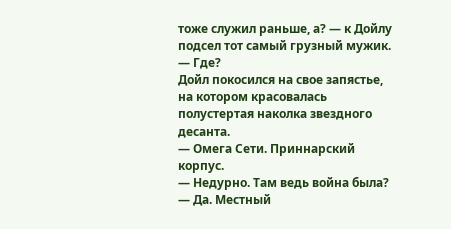тоже служил раньше, а? — к Дойлу подсел тот самый грузный мужик. — Где?
Дойл покосился на свое запястье, на котором красовалась полустертая наколка звездного десанта.
— Омега Сети. Приннарский корпус.
— Недурно. Там ведь война была?
— Да. Местный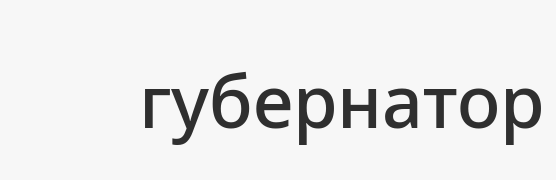губернатор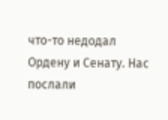что-то недодал Ордену и Сенату. Нас послали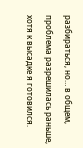разбираться, но… в общем, проблема разрешилась раньше, хотя к высадке я готовился.